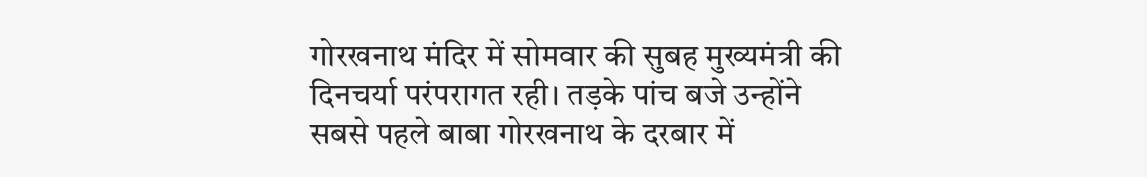गोरखनाथ मंदिर में सोमवार की सुबह मुख्यमंत्री की दिनचर्या परंपरागत रही। तड़के पांच बजे उन्होंने सबसे पहले बाबा गोरखनाथ के दरबार में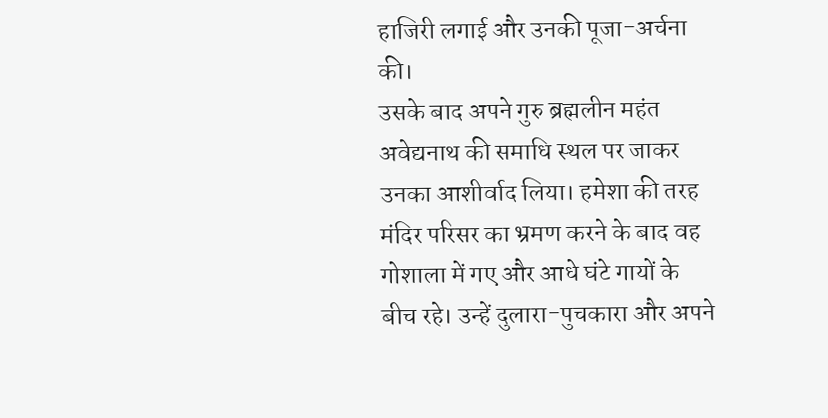हाजिरी लगाई और उनकी पूजा-अर्चना की।
उसके बाद अपने गुरु ब्रह्मलीन महंत अवेद्यनाथ की समाधि स्थल पर जाकर उनका आशीर्वाद लिया। हमेशा की तरह मंदिर परिसर का भ्रमण करने के बाद वह गोशाला में गए और आधे घंटे गायों के बीच रहे। उन्हें दुलारा-पुचकारा और अपने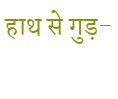हाथ से गुड़-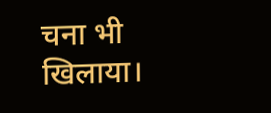चना भी खिलाया।